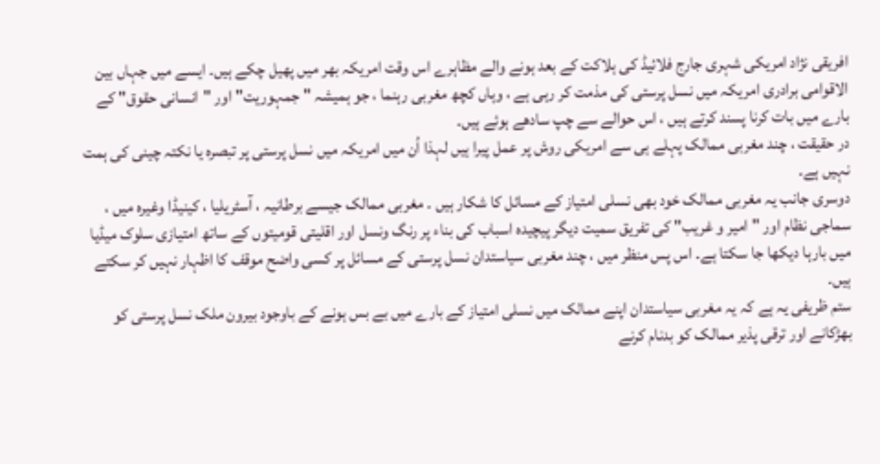افریقی نژاد امریکی شہری جارج فلائیڈ کی ہلاکت کے بعد ہونے والے مظاہرے اس وقت امریکہ بھر میں پھیل چکے ہیں۔ ایسے میں جہاں بین الاقوامی برادری امریکہ میں نسل پرستی کی مذمت کر رہی ہے ، وہاں کچھ مغربی رہنما ، جو ہمیشہ "جمہوریت" اور "انسانی حقوق" کے بارے میں بات کرنا پسند کرتے ہیں ، اس حوالے سے چپ سادھے ہوئے ہیں۔
در حقیقت ، چند مغربی ممالک پہلے ہی سے امریکی روش پر عمل پیرا ہیں لہذا اُن میں امریکہ میں نسل پرستی پر تبصرہ یا نکتہ چینی کی ہمت نہیں ہے۔
دوسری جانب یہ مغربی ممالک خود بھی نسلی امتیاز کے مسائل کا شکار ہیں ۔ مغربی ممالک جیسے برطانیہ ، آسٹریلیا ، کینیڈا وغیرہ میں ، سماجی نظام اور "امیر و غریب" کی تفریق سمیت دیگر پیچیدہ اسباب کی بناء پر رنگ ونسل اور اقلیتی قومیتوں کے ساتھ امتیازی سلوک میڈیا میں بارہا دیکھا جا سکتا ہے۔ اس پس منظر میں ، چند مغربی سیاستدان نسل پرستی کے مسائل پر کسی واضح موقف کا اظہار نہیں کر سکتے ہیں۔
ستم ظریفی یہ ہے کہ یہ مغربی سیاستدان اپنے ممالک میں نسلی امتیاز کے بارے میں بے بس ہونے کے باوجود بیرون ملک نسل پرستی کو بھڑکانے اور ترقی پذیر ممالک کو بدنام کرنے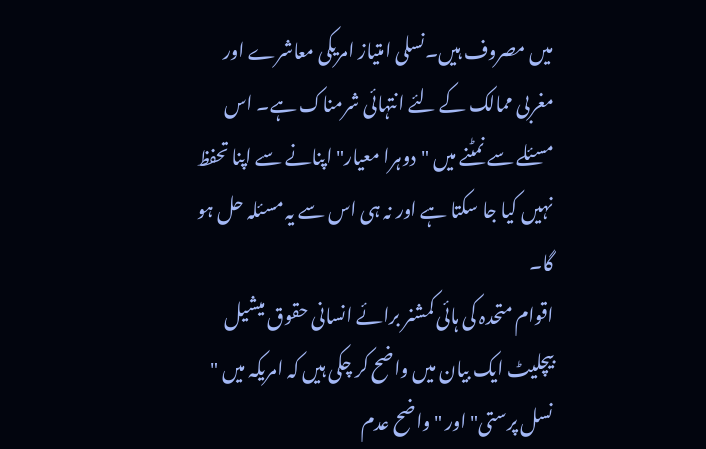میں مصروف ہیں۔نسلی امتیاز امریکی معاشرے اور مغربی ممالک کے لئے انتہائی شرمناک ہے۔ اس مسئلے سے نمٹنے میں "دوہرا معیار" اپنانے سے اپنا تحفظ نہیں کیا جا سکتا ہے اور نہ ہی اس سے یہ مسئلہ حل ہو گا۔
اقوام متحدہ کی ہائی کمشنر برائے انسانی حقوق میشیل بیچلیٹ ایک بیان میں واضح کر چکی ہیں کہ امریکہ میں " نسل پرستی" اور "واضح عدم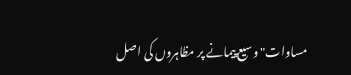مساوات" وسیع پیمانے پر مظاہروں کی اصل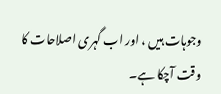وجوہات ہیں ، اور اب گہری اصلاحات کا وقت آچکا ہے۔